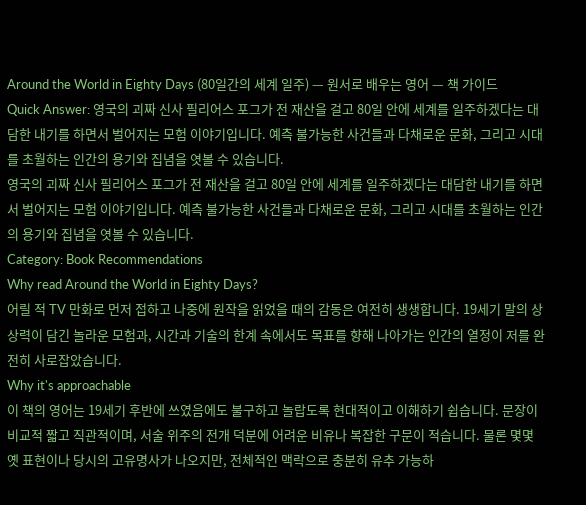Around the World in Eighty Days (80일간의 세계 일주) — 원서로 배우는 영어 — 책 가이드
Quick Answer: 영국의 괴짜 신사 필리어스 포그가 전 재산을 걸고 80일 안에 세계를 일주하겠다는 대담한 내기를 하면서 벌어지는 모험 이야기입니다. 예측 불가능한 사건들과 다채로운 문화, 그리고 시대를 초월하는 인간의 용기와 집념을 엿볼 수 있습니다.
영국의 괴짜 신사 필리어스 포그가 전 재산을 걸고 80일 안에 세계를 일주하겠다는 대담한 내기를 하면서 벌어지는 모험 이야기입니다. 예측 불가능한 사건들과 다채로운 문화, 그리고 시대를 초월하는 인간의 용기와 집념을 엿볼 수 있습니다.
Category: Book Recommendations
Why read Around the World in Eighty Days?
어릴 적 TV 만화로 먼저 접하고 나중에 원작을 읽었을 때의 감동은 여전히 생생합니다. 19세기 말의 상상력이 담긴 놀라운 모험과, 시간과 기술의 한계 속에서도 목표를 향해 나아가는 인간의 열정이 저를 완전히 사로잡았습니다.
Why it's approachable
이 책의 영어는 19세기 후반에 쓰였음에도 불구하고 놀랍도록 현대적이고 이해하기 쉽습니다. 문장이 비교적 짧고 직관적이며, 서술 위주의 전개 덕분에 어려운 비유나 복잡한 구문이 적습니다. 물론 몇몇 옛 표현이나 당시의 고유명사가 나오지만, 전체적인 맥락으로 충분히 유추 가능하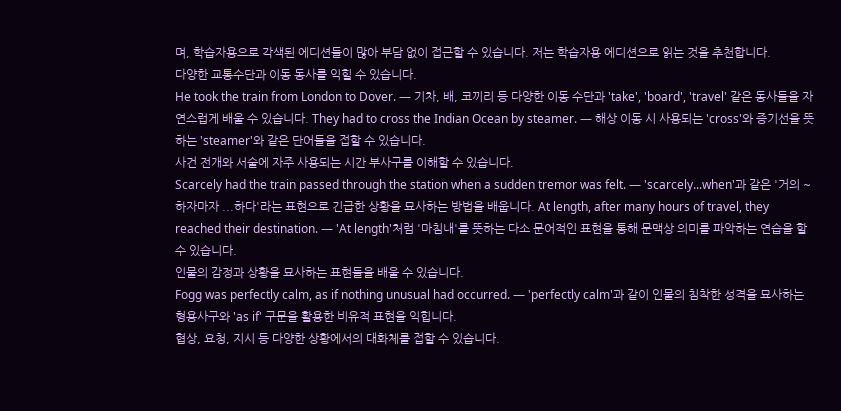며, 학습자용으로 각색된 에디션들이 많아 부담 없이 접근할 수 있습니다. 저는 학습자용 에디션으로 읽는 것을 추천합니다.
다양한 교통수단과 이동 동사를 익힐 수 있습니다.
He took the train from London to Dover. — 기차, 배, 코끼리 등 다양한 이동 수단과 'take', 'board', 'travel' 같은 동사들을 자연스럽게 배울 수 있습니다. They had to cross the Indian Ocean by steamer. — 해상 이동 시 사용되는 'cross'와 증기선을 뜻하는 'steamer'와 같은 단어들을 접할 수 있습니다.
사건 전개와 서술에 자주 사용되는 시간 부사구를 이해할 수 있습니다.
Scarcely had the train passed through the station when a sudden tremor was felt. — 'scarcely...when'과 같은 '거의 ~하자마자 ...하다'라는 표현으로 긴급한 상황을 묘사하는 방법을 배웁니다. At length, after many hours of travel, they reached their destination. — 'At length'처럼 '마침내'를 뜻하는 다소 문어적인 표현을 통해 문맥상 의미를 파악하는 연습을 할 수 있습니다.
인물의 감정과 상황을 묘사하는 표현들을 배울 수 있습니다.
Fogg was perfectly calm, as if nothing unusual had occurred. — 'perfectly calm'과 같이 인물의 침착한 성격을 묘사하는 형용사구와 'as if' 구문을 활용한 비유적 표현을 익힙니다.
협상, 요청, 지시 등 다양한 상황에서의 대화체를 접할 수 있습니다.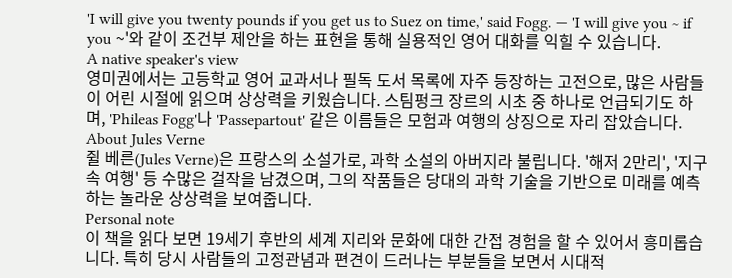'I will give you twenty pounds if you get us to Suez on time,' said Fogg. — 'I will give you ~ if you ~'와 같이 조건부 제안을 하는 표현을 통해 실용적인 영어 대화를 익힐 수 있습니다.
A native speaker's view
영미권에서는 고등학교 영어 교과서나 필독 도서 목록에 자주 등장하는 고전으로, 많은 사람들이 어린 시절에 읽으며 상상력을 키웠습니다. 스팀펑크 장르의 시초 중 하나로 언급되기도 하며, 'Phileas Fogg'나 'Passepartout' 같은 이름들은 모험과 여행의 상징으로 자리 잡았습니다.
About Jules Verne
쥘 베른(Jules Verne)은 프랑스의 소설가로, 과학 소설의 아버지라 불립니다. '해저 2만리', '지구 속 여행' 등 수많은 걸작을 남겼으며, 그의 작품들은 당대의 과학 기술을 기반으로 미래를 예측하는 놀라운 상상력을 보여줍니다.
Personal note
이 책을 읽다 보면 19세기 후반의 세계 지리와 문화에 대한 간접 경험을 할 수 있어서 흥미롭습니다. 특히 당시 사람들의 고정관념과 편견이 드러나는 부분들을 보면서 시대적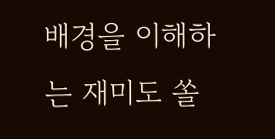배경을 이해하는 재미도 쏠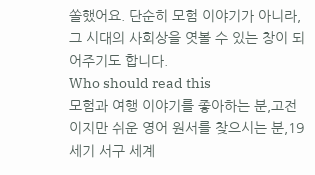쏠했어요. 단순히 모험 이야기가 아니라, 그 시대의 사회상을 엿볼 수 있는 창이 되어주기도 합니다.
Who should read this
모험과 여행 이야기를 좋아하는 분,고전이지만 쉬운 영어 원서를 찾으시는 분,19세기 서구 세계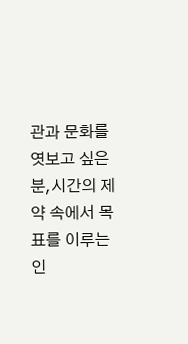관과 문화를 엿보고 싶은 분,시간의 제약 속에서 목표를 이루는 인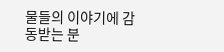물들의 이야기에 감동받는 분